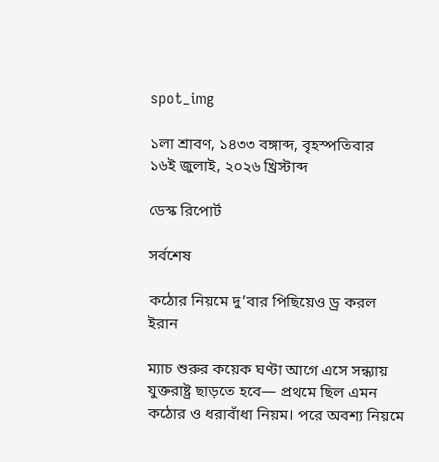spot_img

১লা শ্রাবণ, ১৪৩৩ বঙ্গাব্দ, বৃহস্পতিবার
১৬ই জুলাই, ২০২৬ খ্রিস্টাব্দ

ডেস্ক রিপোর্ট

সর্বশেষ

কঠোর নিয়মে দু’বার পিছিয়েও ড্র করল ইরান

ম্যাচ শুরুর কয়েক ঘণ্টা আগে এসে সন্ধ্যায় যুক্তরাষ্ট্র ছাড়তে হবে— প্রথমে ছিল এমন কঠোর ও ধরাবাঁধা নিয়ম। পরে অবশ্য নিয়মে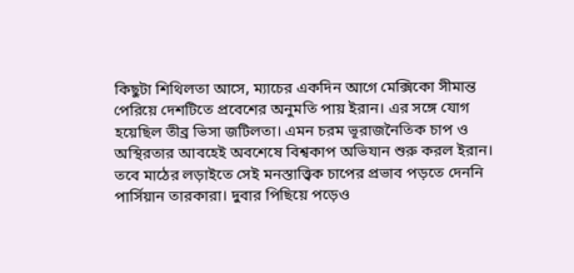কিছুটা শিথিলতা আসে, ম্যাচের একদিন আগে মেক্সিকো সীমান্ত পেরিয়ে দেশটিতে প্রবেশের অনুমতি পায় ইরান। এর সঙ্গে যোগ হয়েছিল তীব্র ভিসা জটিলতা। এমন চরম ভূরাজনৈতিক চাপ ও অস্থিরতার আবহেই অবশেষে বিশ্বকাপ অভিযান শুরু করল ইরান। তবে মাঠের লড়াইতে সেই মনস্তাত্ত্বিক চাপের প্রভাব পড়তে দেননি পার্সিয়ান তারকারা। দুবার পিছিয়ে পড়েও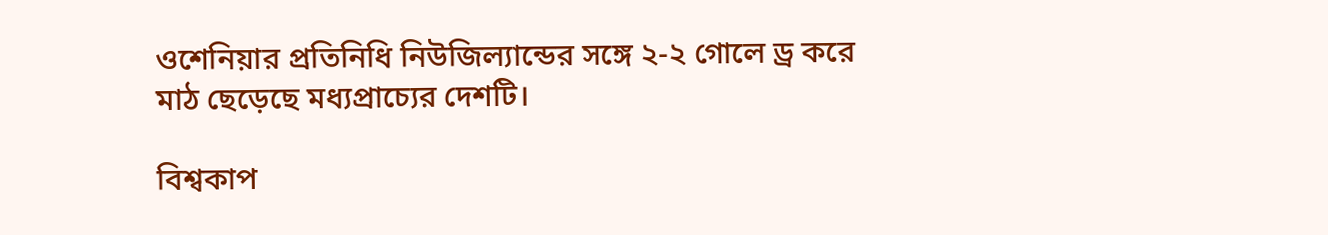ওশেনিয়ার প্রতিনিধি নিউজিল্যান্ডের সঙ্গে ২-২ গোলে ড্র করে মাঠ ছেড়েছে মধ্যপ্রাচ্যের দেশটি।

বিশ্বকাপ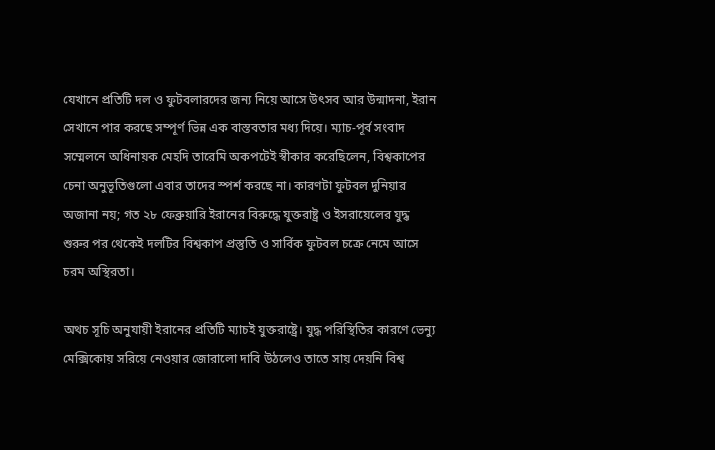যেখানে প্রতিটি দল ও ফুটবলারদের জন্য নিয়ে আসে উৎসব আর উন্মাদনা, ইরান সেখানে পার করছে সম্পূর্ণ ভিন্ন এক বাস্তবতার মধ্য দিয়ে। ম্যাচ-পূর্ব সংবাদ সম্মেলনে অধিনায়ক মেহদি তারেমি অকপটেই স্বীকার করেছিলেন, বিশ্বকাপের চেনা অনুভূতিগুলো এবার তাদের স্পর্শ করছে না। কারণটা ফুটবল দুনিয়ার অজানা নয়; গত ২৮ ফেব্রুয়ারি ইরানের বিরুদ্ধে যুক্তরাষ্ট্র ও ইসরায়েলের যুদ্ধ শুরুর পর থেকেই দলটির বিশ্বকাপ প্রস্তুতি ও সার্বিক ফুটবল চক্রে নেমে আসে চরম অস্থিরতা।

অথচ সূচি অনুযায়ী ইরানের প্রতিটি ম্যাচই যুক্তরাষ্ট্রে। যুদ্ধ পরিস্থিতির কারণে ভেন্যু মেক্সিকোয় সরিয়ে নেওয়ার জোরালো দাবি উঠলেও তাতে সায় দেয়নি বিশ্ব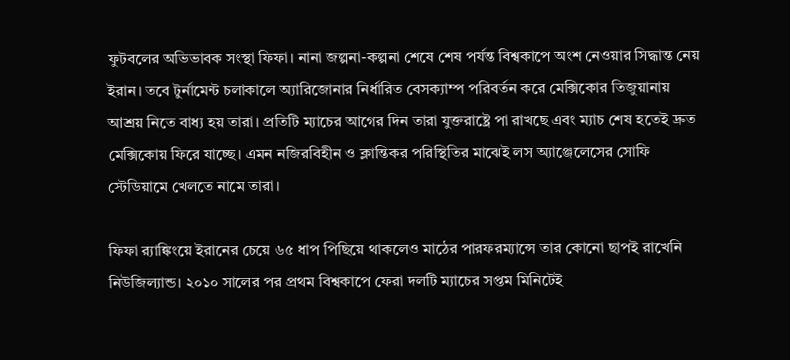ফুটবলের অভিভাবক সংস্থা ফিফা। নানা জল্পনা-কল্পনা শেষে শেষ পর্যন্ত বিশ্বকাপে অংশ নেওয়ার সিদ্ধান্ত নেয় ইরান। তবে টুর্নামেন্ট চলাকালে অ্যারিজোনার নির্ধারিত বেসক্যাম্প পরিবর্তন করে মেক্সিকোর তিজুয়ানায় আশ্রয় নিতে বাধ্য হয় তারা। প্রতিটি ম্যাচের আগের দিন তারা যুক্তরাষ্ট্রে পা রাখছে এবং ম্যাচ শেষ হতেই দ্রুত মেক্সিকোয় ফিরে যাচ্ছে। এমন নজিরবিহীন ও ক্লান্তিকর পরিস্থিতির মাঝেই লস অ্যাঞ্জেলেসের সোফি স্টেডিয়ামে খেলতে নামে তারা।

ফিফা র‍্যাঙ্কিংয়ে ইরানের চেয়ে ৬৫ ধাপ পিছিয়ে থাকলেও মাঠের পারফরম্যান্সে তার কোনো ছাপই রাখেনি নিউজিল্যান্ড। ২০১০ সালের পর প্রথম বিশ্বকাপে ফেরা দলটি ম্যাচের সপ্তম মিনিটেই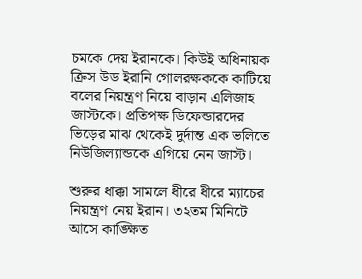চমকে দেয় ইরানকে। কিউই অধিনায়ক ক্রিস উড ইরানি গোলরক্ষককে কাটিয়ে বলের নিয়ন্ত্রণ নিয়ে বাড়ান এলিজাহ জাস্টকে। প্রতিপক্ষ ডিফেন্ডারদের ভিড়ের মাঝ থেকেই দুর্দান্ত এক ভলিতে নিউজিল্যান্ডকে এগিয়ে নেন জাস্ট।

শুরুর ধাক্কা সামলে ধীরে ধীরে ম্যাচের নিয়ন্ত্রণ নেয় ইরান। ৩২তম মিনিটে আসে কাঙ্ক্ষিত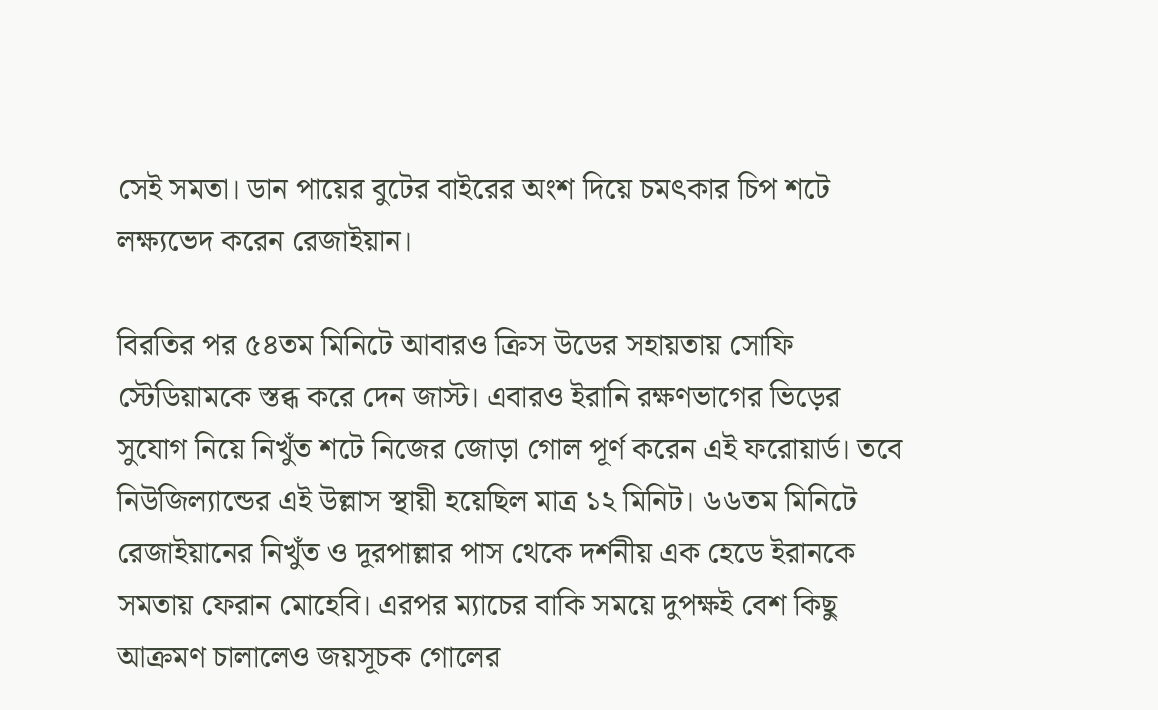সেই সমতা। ডান পায়ের বুটের বাইরের অংশ দিয়ে চমৎকার চিপ শটে লক্ষ্যভেদ করেন রেজাইয়ান।

বিরতির পর ৫৪তম মিনিটে আবারও ক্রিস উডের সহায়তায় সোফি স্টেডিয়ামকে স্তব্ধ করে দেন জাস্ট। এবারও ইরানি রক্ষণভাগের ভিড়ের সুযোগ নিয়ে নিখুঁত শটে নিজের জোড়া গোল পূর্ণ করেন এই ফরোয়ার্ড। তবে নিউজিল্যান্ডের এই উল্লাস স্থায়ী হয়েছিল মাত্র ১২ মিনিট। ৬৬তম মিনিটে রেজাইয়ানের নিখুঁত ও দূরপাল্লার পাস থেকে দর্শনীয় এক হেডে ইরানকে সমতায় ফেরান মোহেবি। এরপর ম্যাচের বাকি সময়ে দুপক্ষই বেশ কিছু আক্রমণ চালালেও জয়সূচক গোলের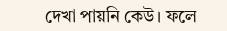দেখা পায়নি কেউ। ফলে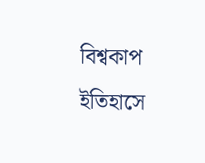বিশ্বকাপ ইতিহাসে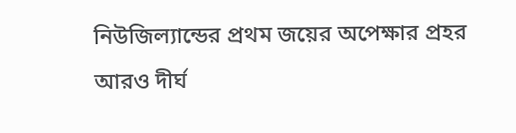নিউজিল্যান্ডের প্রথম জয়ের অপেক্ষার প্রহর আরও দীর্ঘ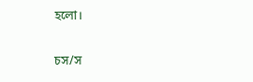হলো।

চস/স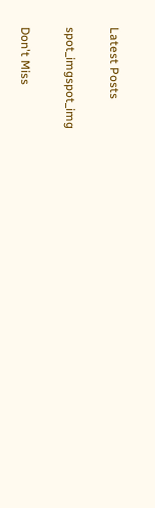Latest Posts

spot_imgspot_img

Don't Miss